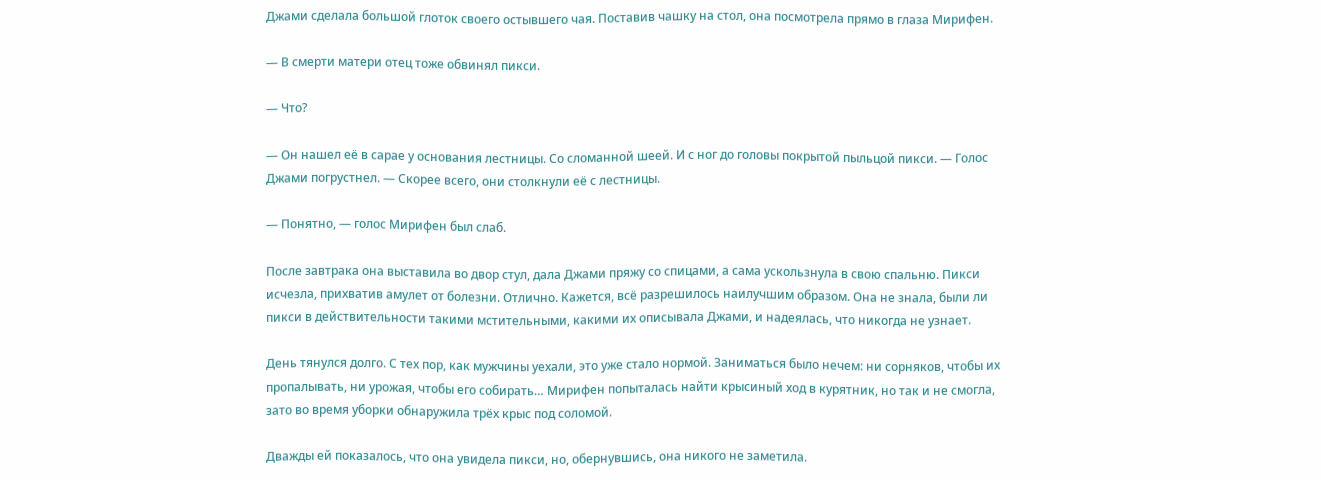Джами сделала большой глоток своего остывшего чая. Поставив чашку на стол, она посмотрела прямо в глаза Мирифен.

— В смерти матери отец тоже обвинял пикси.

— Что?

— Он нашел её в сарае у основания лестницы. Со сломанной шеей. И с ног до головы покрытой пыльцой пикси. — Голос Джами погрустнел. — Скорее всего, они столкнули её с лестницы.

— Понятно, — голос Мирифен был слаб.

После завтрака она выставила во двор стул, дала Джами пряжу со спицами, а сама ускользнула в свою спальню. Пикси исчезла, прихватив амулет от болезни. Отлично. Кажется, всё разрешилось наилучшим образом. Она не знала, были ли пикси в действительности такими мстительными, какими их описывала Джами, и надеялась, что никогда не узнает.

День тянулся долго. С тех пор, как мужчины уехали, это уже стало нормой. Заниматься было нечем: ни сорняков, чтобы их пропалывать, ни урожая, чтобы его собирать… Мирифен попыталась найти крысиный ход в курятник, но так и не смогла, зато во время уборки обнаружила трёх крыс под соломой.

Дважды ей показалось, что она увидела пикси, но, обернувшись, она никого не заметила.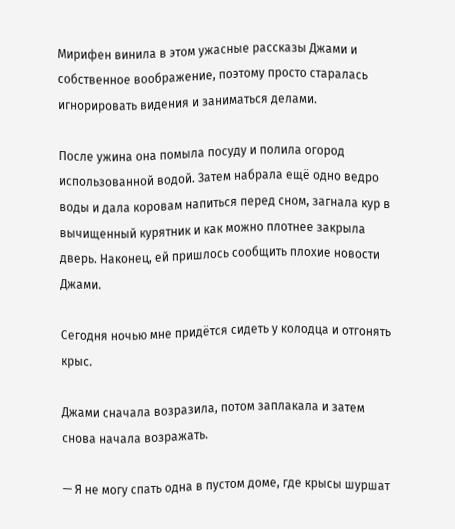Мирифен винила в этом ужасные рассказы Джами и собственное воображение, поэтому просто старалась игнорировать видения и заниматься делами.

После ужина она помыла посуду и полила огород использованной водой. Затем набрала ещё одно ведро воды и дала коровам напиться перед сном, загнала кур в вычищенный курятник и как можно плотнее закрыла дверь. Наконец, ей пришлось сообщить плохие новости Джами.

Сегодня ночью мне придётся сидеть у колодца и отгонять крыс.

Джами сначала возразила, потом заплакала и затем снова начала возражать.

— Я не могу спать одна в пустом доме, где крысы шуршат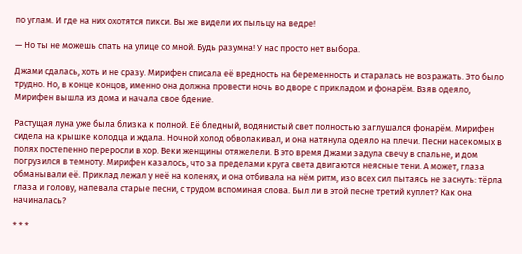по углам. И где на них охотятся пикси. Вы же видели их пыльцу на ведре!

— Но ты не можешь спать на улице со мной. Будь разумна! У нас просто нет выбора.

Джами сдалась, хоть и не сразу. Мирифен списала её вредность на беременность и старалась не возражать. Это было трудно. Но, в конце концов, именно она должна провести ночь во дворе с прикладом и фонарём. Взяв одеяло, Мирифен вышла из дома и начала свое бдение.

Растущая луна уже была близка к полной. Её бледный, водянистый свет полностью заглушался фонарём. Мирифен сидела на крышке колодца и ждала. Ночной холод обволакивал, и она натянула одеяло на плечи. Песни насекомых в полях постепенно переросли в хор. Веки женщины отяжелели. В это время Джами задула свечу в спальне, и дом погрузился в темноту. Мирифен казалось, что за пределами круга света двигаются неясные тени. А может, глаза обманывали её. Приклад лежал у неё на коленях, и она отбивала на нём ритм, изо всех сил пытаясь не заснуть: тёрла глаза и голову, напевала старые песни, с трудом вспоминая слова. Был ли в этой песне третий куплет? Как она начиналась?

* * *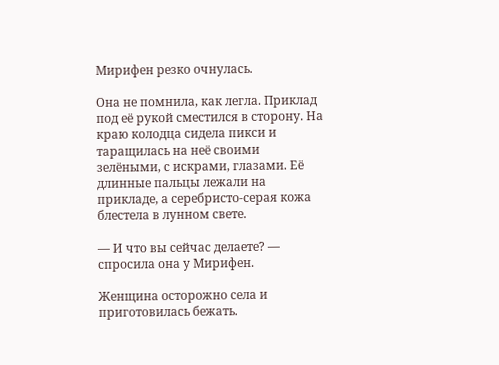Мирифен резко очнулась.

Она не помнила, как легла. Приклад под её рукой сместился в сторону. На краю колодца сидела пикси и таращилась на неё своими зелёными, с искрами, глазами. Её длинные пальцы лежали на прикладе, а серебристо-серая кожа блестела в лунном свете.

— И что вы сейчас делаете? — спросила она у Мирифен.

Женщина осторожно села и приготовилась бежать.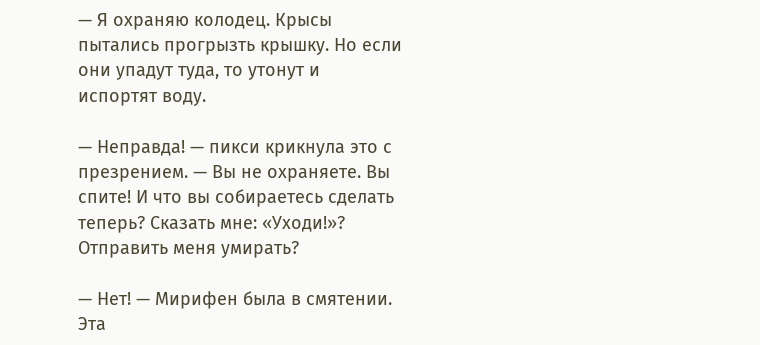— Я охраняю колодец. Крысы пытались прогрызть крышку. Но если они упадут туда, то утонут и испортят воду.

— Неправда! — пикси крикнула это с презрением. — Вы не охраняете. Вы спите! И что вы собираетесь сделать теперь? Сказать мне: «Уходи!»? Отправить меня умирать?

— Нет! — Мирифен была в смятении. Эта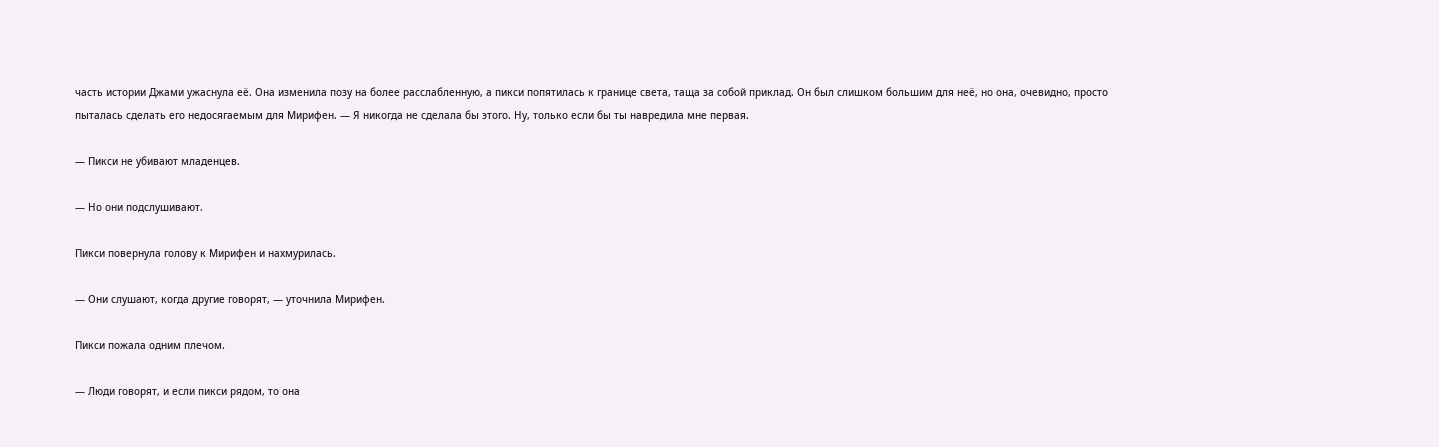часть истории Джами ужаснула её. Она изменила позу на более расслабленную, а пикси попятилась к границе света, таща за собой приклад. Он был слишком большим для неё, но она, очевидно, просто пыталась сделать его недосягаемым для Мирифен. — Я никогда не сделала бы этого. Ну, только если бы ты навредила мне первая.

— Пикси не убивают младенцев.

— Но они подслушивают.

Пикси повернула голову к Мирифен и нахмурилась.

— Они слушают, когда другие говорят, — уточнила Мирифен.

Пикси пожала одним плечом.

— Люди говорят, и если пикси рядом, то она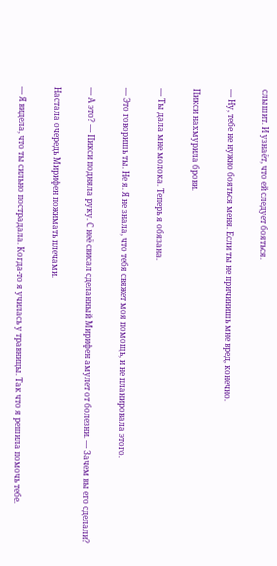слышит. И узнаёт, что ей следует бояться.

— Ну, тебе не нужно бояться меня. Если ты не причинишь мне вред, конечно.

Пикси нахмурила брови.

— Ты дала мне молока. Теперь я обязана.

— Это говоришь ты. Не я. Я не знала, что тебя свяжет моя помощь, и не планировала этого.

— А это? — Пикси подняла руку. С неё свисал сделанный Мирифен амулет от болезни. — Зачем вы его сделали?

Настала очередь Мирифен пожимать плечами.

— Я видела, что ты сильно пострадала. Когда-то я училась у травницы. Так что я решила помочь тебе.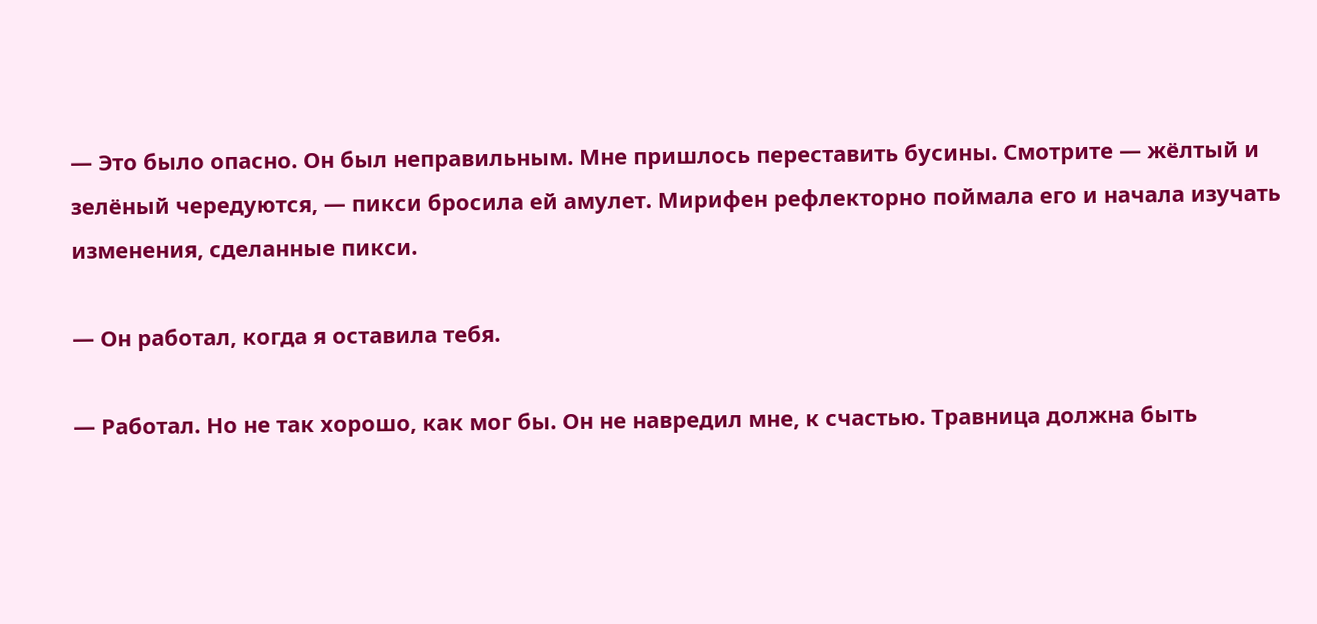— Это было опасно. Он был неправильным. Мне пришлось переставить бусины. Смотрите — жёлтый и зелёный чередуются, — пикси бросила ей амулет. Мирифен рефлекторно поймала его и начала изучать изменения, сделанные пикси.

— Он работал, когда я оставила тебя.

— Работал. Но не так хорошо, как мог бы. Он не навредил мне, к счастью. Травница должна быть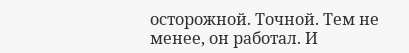осторожной. Точной. Тем не менее, он работал. И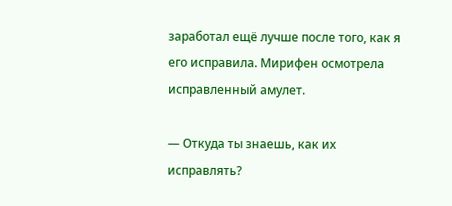заработал ещё лучше после того, как я его исправила. Мирифен осмотрела исправленный амулет.

— Откуда ты знаешь, как их исправлять?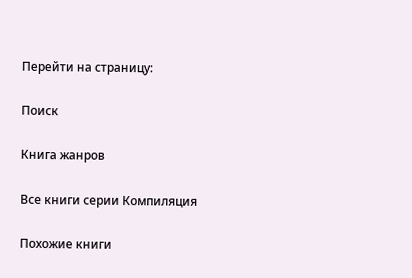Перейти на страницу:

Поиск

Книга жанров

Все книги серии Компиляция

Похожие книги